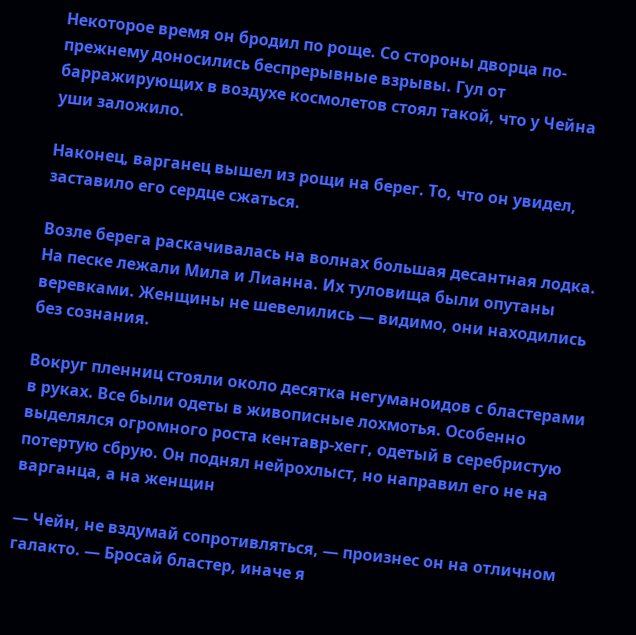Некоторое время он бродил по роще. Со стороны дворца по-прежнему доносились беспрерывные взрывы. Гул от барражирующих в воздухе космолетов стоял такой, что у Чейна уши заложило.

Наконец, варганец вышел из рощи на берег. То, что он увидел, заставило его сердце сжаться.

Возле берега раскачивалась на волнах большая десантная лодка. На песке лежали Мила и Лианна. Их туловища были опутаны веревками. Женщины не шевелились — видимо, они находились без сознания.

Вокруг пленниц стояли около десятка негуманоидов с бластерами в руках. Все были одеты в живописные лохмотья. Особенно выделялся огромного роста кентавр-хегг, одетый в серебристую потертую сбрую. Он поднял нейрохлыст, но направил его не на варганца, а на женщин

— Чейн, не вздумай сопротивляться, — произнес он на отличном галакто. — Бросай бластер, иначе я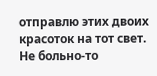отправлю этих двоих красоток на тот свет. Не больно-то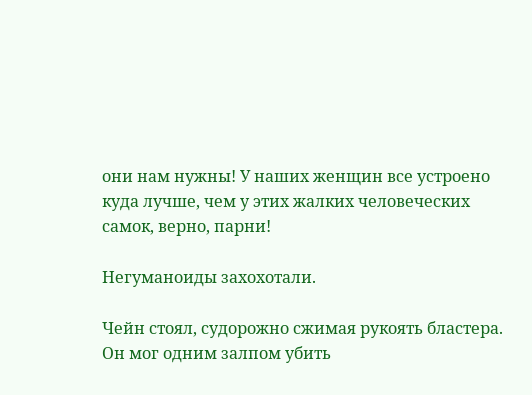они нам нужны! У наших женщин все устроено куда лучше, чем у этих жалких человеческих самок, верно, парни!

Негуманоиды захохотали.

Чейн стоял, судорожно сжимая рукоять бластера. Он мог одним залпом убить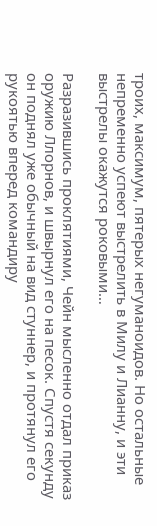троих, максимум, пятерых негуманоидов. Но остальные непременно успеют выстрелить в Милу и Лианну, и эти выстрелы окажутся роковыми…

Разразившись проклятиями, Чейн мысленно отдал приказ оружию Ллорнов, и швырнул его на песок. Спустя секунду он поднял уже обычный на вид стуннер, и протянул его рукоятью вперед командиру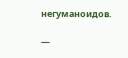негуманоидов.

—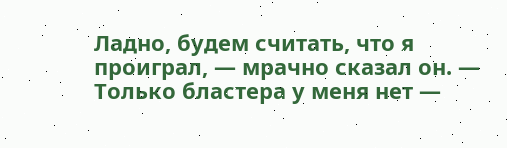Ладно, будем считать, что я проиграл, — мрачно сказал он. — Только бластера у меня нет —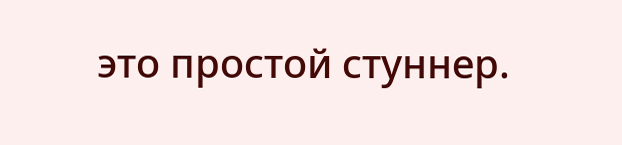это простой стуннер.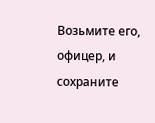Возьмите его, офицер, и сохраните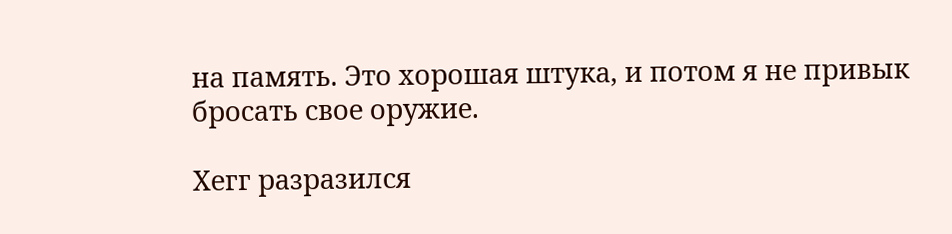на память. Это хорошая штука, и потом я не привык бросать свое оружие.

Хегг разразился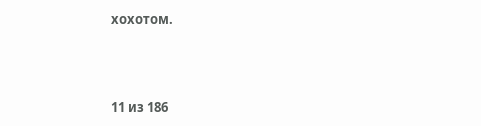хохотом.



11 из 186